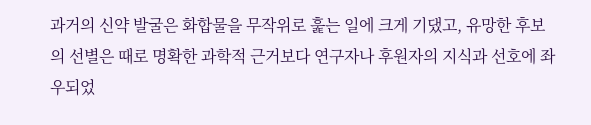과거의 신약 발굴은 화합물을 무작위로 훑는 일에 크게 기댔고, 유망한 후보의 선별은 때로 명확한 과학적 근거보다 연구자나 후원자의 지식과 선호에 좌우되었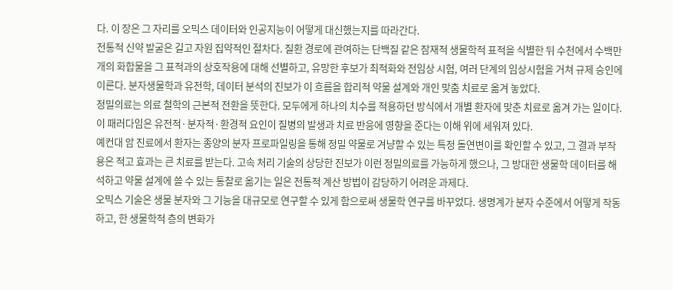다. 이 장은 그 자리를 오믹스 데이터와 인공지능이 어떻게 대신했는지를 따라간다.
전통적 신약 발굴은 길고 자원 집약적인 절차다. 질환 경로에 관여하는 단백질 같은 잠재적 생물학적 표적을 식별한 뒤 수천에서 수백만 개의 화합물을 그 표적과의 상호작용에 대해 선별하고, 유망한 후보가 최적화와 전임상 시험, 여러 단계의 임상시험을 거쳐 규제 승인에 이른다. 분자생물학과 유전학, 데이터 분석의 진보가 이 흐름을 합리적 약물 설계와 개인 맞춤 치료로 옮겨 놓았다.
정밀의료는 의료 철학의 근본적 전환을 뜻한다. 모두에게 하나의 치수를 적용하던 방식에서 개별 환자에 맞춘 치료로 옮겨 가는 일이다. 이 패러다임은 유전적·분자적·환경적 요인이 질병의 발생과 치료 반응에 영향을 준다는 이해 위에 세워져 있다.
예컨대 암 진료에서 환자는 종양의 분자 프로파일링을 통해 정밀 약물로 겨냥할 수 있는 특정 돌연변이를 확인할 수 있고, 그 결과 부작용은 적고 효과는 큰 치료를 받는다. 고속 처리 기술의 상당한 진보가 이런 정밀의료를 가능하게 했으나, 그 방대한 생물학 데이터를 해석하고 약물 설계에 쓸 수 있는 통찰로 옮기는 일은 전통적 계산 방법이 감당하기 어려운 과제다.
오믹스 기술은 생물 분자와 그 기능을 대규모로 연구할 수 있게 함으로써 생물학 연구를 바꾸었다. 생명계가 분자 수준에서 어떻게 작동하고, 한 생물학적 층의 변화가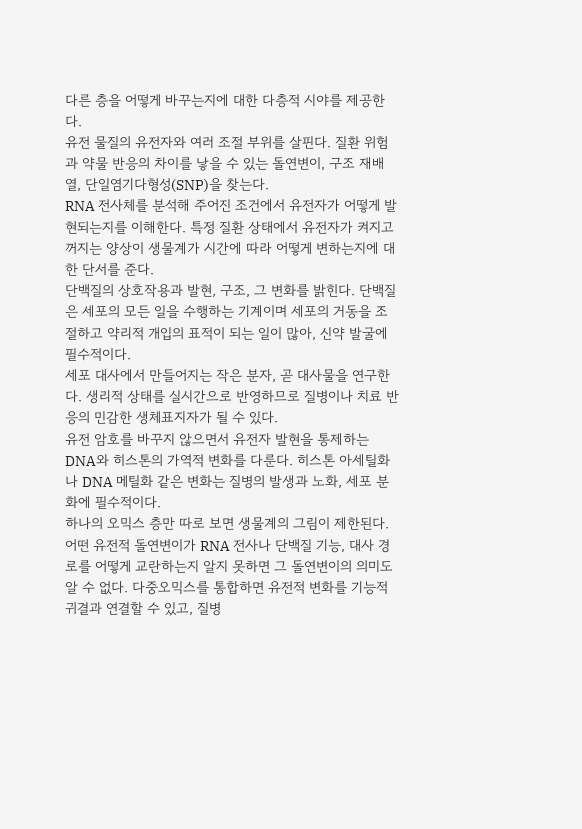다른 층을 어떻게 바꾸는지에 대한 다층적 시야를 제공한다.
유전 물질의 유전자와 여러 조절 부위를 살핀다. 질환 위험과 약물 반응의 차이를 낳을 수 있는 돌연변이, 구조 재배열, 단일염기다형성(SNP)을 찾는다.
RNA 전사체를 분석해 주어진 조건에서 유전자가 어떻게 발현되는지를 이해한다. 특정 질환 상태에서 유전자가 켜지고 꺼지는 양상이 생물계가 시간에 따라 어떻게 변하는지에 대한 단서를 준다.
단백질의 상호작용과 발현, 구조, 그 변화를 밝힌다. 단백질은 세포의 모든 일을 수행하는 기계이며 세포의 거동을 조절하고 약리적 개입의 표적이 되는 일이 많아, 신약 발굴에 필수적이다.
세포 대사에서 만들어지는 작은 분자, 곧 대사물을 연구한다. 생리적 상태를 실시간으로 반영하므로 질병이나 치료 반응의 민감한 생체표지자가 될 수 있다.
유전 암호를 바꾸지 않으면서 유전자 발현을 통제하는 DNA와 히스톤의 가역적 변화를 다룬다. 히스톤 아세틸화나 DNA 메틸화 같은 변화는 질병의 발생과 노화, 세포 분화에 필수적이다.
하나의 오믹스 층만 따로 보면 생물계의 그림이 제한된다. 어떤 유전적 돌연변이가 RNA 전사나 단백질 기능, 대사 경로를 어떻게 교란하는지 알지 못하면 그 돌연변이의 의미도 알 수 없다. 다중오믹스를 통합하면 유전적 변화를 기능적 귀결과 연결할 수 있고, 질병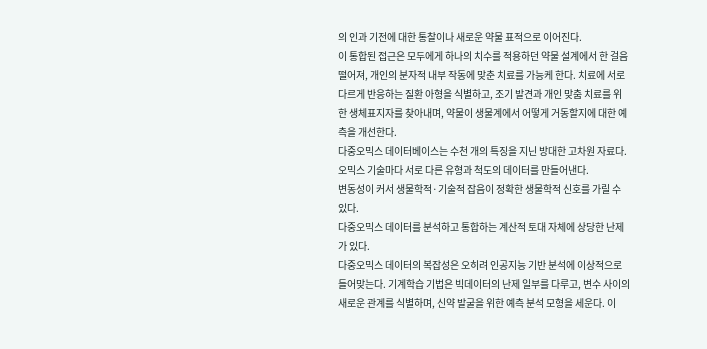의 인과 기전에 대한 통찰이나 새로운 약물 표적으로 이어진다.
이 통합된 접근은 모두에게 하나의 치수를 적용하던 약물 설계에서 한 걸음 떨어져, 개인의 분자적 내부 작동에 맞춘 치료를 가능케 한다. 치료에 서로 다르게 반응하는 질환 아형을 식별하고, 조기 발견과 개인 맞춤 치료를 위한 생체표지자를 찾아내며, 약물이 생물계에서 어떻게 거동할지에 대한 예측을 개선한다.
다중오믹스 데이터베이스는 수천 개의 특징을 지닌 방대한 고차원 자료다.
오믹스 기술마다 서로 다른 유형과 척도의 데이터를 만들어낸다.
변동성이 커서 생물학적·기술적 잡음이 정확한 생물학적 신호를 가릴 수 있다.
다중오믹스 데이터를 분석하고 통합하는 계산적 토대 자체에 상당한 난제가 있다.
다중오믹스 데이터의 복잡성은 오히려 인공지능 기반 분석에 이상적으로 들어맞는다. 기계학습 기법은 빅데이터의 난제 일부를 다루고, 변수 사이의 새로운 관계를 식별하며, 신약 발굴을 위한 예측 분석 모형을 세운다. 이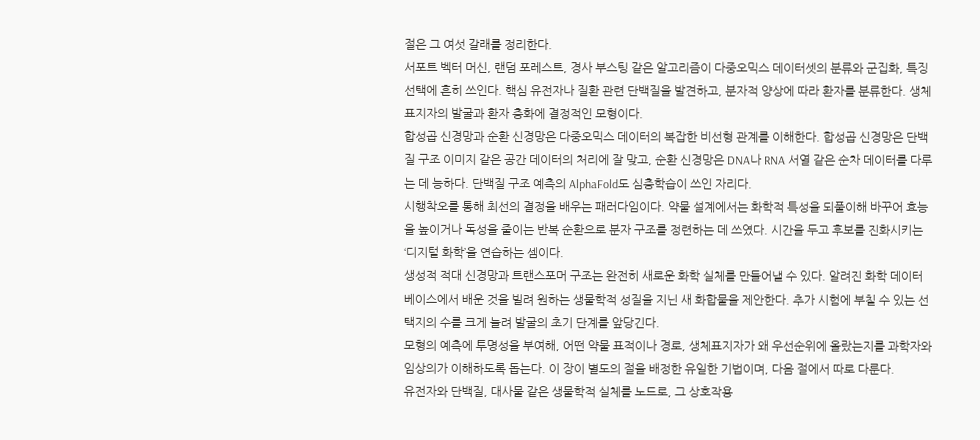절은 그 여섯 갈래를 정리한다.
서포트 벡터 머신, 랜덤 포레스트, 경사 부스팅 같은 알고리즘이 다중오믹스 데이터셋의 분류와 군집화, 특징 선택에 흔히 쓰인다. 핵심 유전자나 질환 관련 단백질을 발견하고, 분자적 양상에 따라 환자를 분류한다. 생체표지자의 발굴과 환자 층화에 결정적인 모형이다.
합성곱 신경망과 순환 신경망은 다중오믹스 데이터의 복잡한 비선형 관계를 이해한다. 합성곱 신경망은 단백질 구조 이미지 같은 공간 데이터의 처리에 잘 맞고, 순환 신경망은 DNA나 RNA 서열 같은 순차 데이터를 다루는 데 능하다. 단백질 구조 예측의 AlphaFold도 심층학습이 쓰인 자리다.
시행착오를 통해 최선의 결정을 배우는 패러다임이다. 약물 설계에서는 화학적 특성을 되풀이해 바꾸어 효능을 높이거나 독성을 줄이는 반복 순환으로 분자 구조를 정련하는 데 쓰였다. 시간을 두고 후보를 진화시키는 ‘디지털 화학’을 연습하는 셈이다.
생성적 적대 신경망과 트랜스포머 구조는 완전히 새로운 화학 실체를 만들어낼 수 있다. 알려진 화학 데이터베이스에서 배운 것을 빌려 원하는 생물학적 성질을 지닌 새 화합물을 제안한다. 추가 시험에 부칠 수 있는 선택지의 수를 크게 늘려 발굴의 초기 단계를 앞당긴다.
모형의 예측에 투명성을 부여해, 어떤 약물 표적이나 경로, 생체표지자가 왜 우선순위에 올랐는지를 과학자와 임상의가 이해하도록 돕는다. 이 장이 별도의 절을 배정한 유일한 기법이며, 다음 절에서 따로 다룬다.
유전자와 단백질, 대사물 같은 생물학적 실체를 노드로, 그 상호작용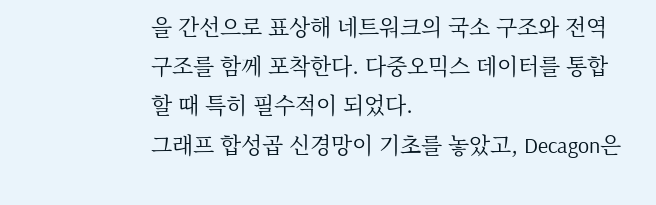을 간선으로 표상해 네트워크의 국소 구조와 전역 구조를 함께 포착한다. 다중오믹스 데이터를 통합할 때 특히 필수적이 되었다.
그래프 합성곱 신경망이 기초를 놓았고, Decagon은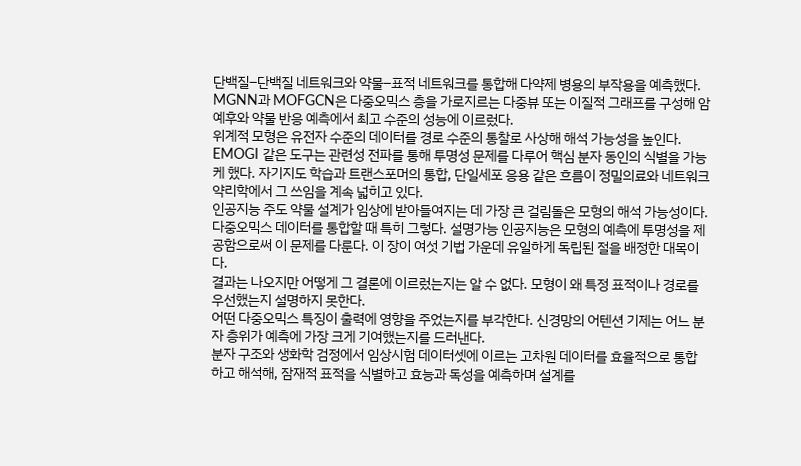단백질–단백질 네트워크와 약물–표적 네트워크를 통합해 다약제 병용의 부작용을 예측했다. MGNN과 MOFGCN은 다중오믹스 층을 가로지르는 다중뷰 또는 이질적 그래프를 구성해 암 예후와 약물 반응 예측에서 최고 수준의 성능에 이르렀다.
위계적 모형은 유전자 수준의 데이터를 경로 수준의 통찰로 사상해 해석 가능성을 높인다. EMOGI 같은 도구는 관련성 전파를 통해 투명성 문제를 다루어 핵심 분자 동인의 식별을 가능케 했다. 자기지도 학습과 트랜스포머의 통합, 단일세포 응용 같은 흐름이 정밀의료와 네트워크 약리학에서 그 쓰임을 계속 넓히고 있다.
인공지능 주도 약물 설계가 임상에 받아들여지는 데 가장 큰 걸림돌은 모형의 해석 가능성이다. 다중오믹스 데이터를 통합할 때 특히 그렇다. 설명가능 인공지능은 모형의 예측에 투명성을 제공함으로써 이 문제를 다룬다. 이 장이 여섯 기법 가운데 유일하게 독립된 절을 배정한 대목이다.
결과는 나오지만 어떻게 그 결론에 이르렀는지는 알 수 없다. 모형이 왜 특정 표적이나 경로를 우선했는지 설명하지 못한다.
어떤 다중오믹스 특징이 출력에 영향을 주었는지를 부각한다. 신경망의 어텐션 기제는 어느 분자 층위가 예측에 가장 크게 기여했는지를 드러낸다.
분자 구조와 생화학 검정에서 임상시험 데이터셋에 이르는 고차원 데이터를 효율적으로 통합하고 해석해, 잠재적 표적을 식별하고 효능과 독성을 예측하며 설계를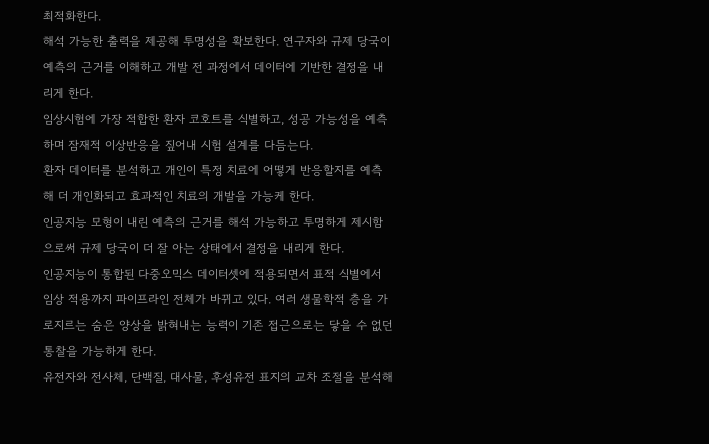최적화한다.
해석 가능한 출력을 제공해 투명성을 확보한다. 연구자와 규제 당국이 예측의 근거를 이해하고 개발 전 과정에서 데이터에 기반한 결정을 내리게 한다.
임상시험에 가장 적합한 환자 코호트를 식별하고, 성공 가능성을 예측하며 잠재적 이상반응을 짚어내 시험 설계를 다듬는다.
환자 데이터를 분석하고 개인이 특정 치료에 어떻게 반응할지를 예측해 더 개인화되고 효과적인 치료의 개발을 가능케 한다.
인공지능 모형이 내린 예측의 근거를 해석 가능하고 투명하게 제시함으로써 규제 당국이 더 잘 아는 상태에서 결정을 내리게 한다.
인공지능이 통합된 다중오믹스 데이터셋에 적용되면서 표적 식별에서 임상 적용까지 파이프라인 전체가 바뀌고 있다. 여러 생물학적 층을 가로지르는 숨은 양상을 밝혀내는 능력이 기존 접근으로는 닿을 수 없던 통찰을 가능하게 한다.
유전자와 전사체, 단백질, 대사물, 후성유전 표지의 교차 조절을 분석해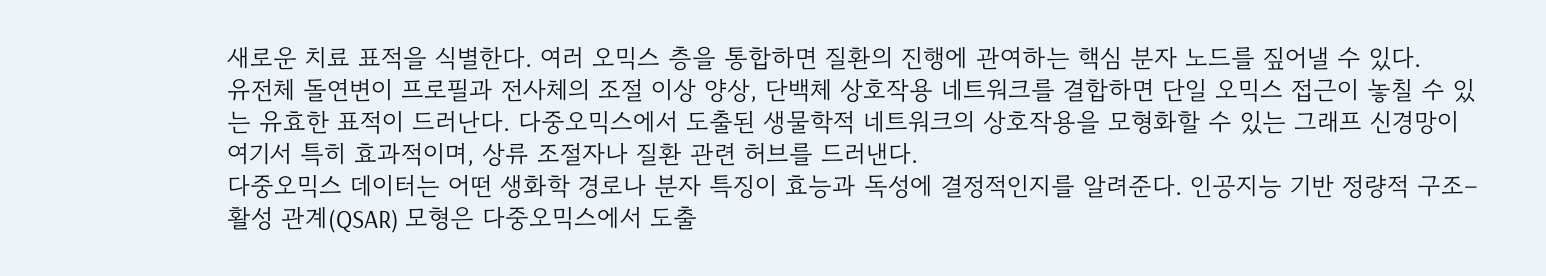새로운 치료 표적을 식별한다. 여러 오믹스 층을 통합하면 질환의 진행에 관여하는 핵심 분자 노드를 짚어낼 수 있다.
유전체 돌연변이 프로필과 전사체의 조절 이상 양상, 단백체 상호작용 네트워크를 결합하면 단일 오믹스 접근이 놓칠 수 있는 유효한 표적이 드러난다. 다중오믹스에서 도출된 생물학적 네트워크의 상호작용을 모형화할 수 있는 그래프 신경망이 여기서 특히 효과적이며, 상류 조절자나 질환 관련 허브를 드러낸다.
다중오믹스 데이터는 어떤 생화학 경로나 분자 특징이 효능과 독성에 결정적인지를 알려준다. 인공지능 기반 정량적 구조–활성 관계(QSAR) 모형은 다중오믹스에서 도출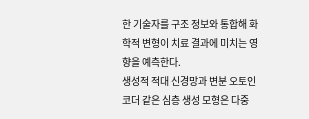한 기술자를 구조 정보와 통합해 화학적 변형이 치료 결과에 미치는 영향을 예측한다.
생성적 적대 신경망과 변분 오토인코더 같은 심층 생성 모형은 다중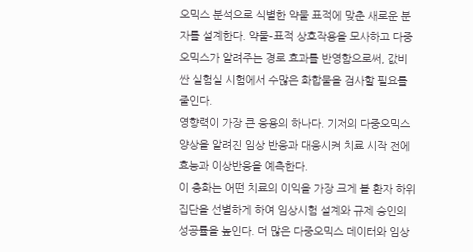오믹스 분석으로 식별한 약물 표적에 맞춘 새로운 분자를 설계한다. 약물–표적 상호작용을 모사하고 다중오믹스가 알려주는 경로 효과를 반영함으로써, 값비싼 실험실 시험에서 수많은 화합물을 검사할 필요를 줄인다.
영향력이 가장 큰 응용의 하나다. 기저의 다중오믹스 양상을 알려진 임상 반응과 대응시켜 치료 시작 전에 효능과 이상반응을 예측한다.
이 층화는 어떤 치료의 이익을 가장 크게 볼 환자 하위집단을 선별하게 하여 임상시험 설계와 규제 승인의 성공률을 높인다. 더 많은 다중오믹스 데이터와 임상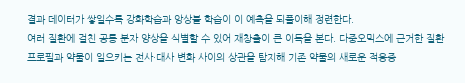결과 데이터가 쌓일수록 강화학습과 앙상블 학습이 이 예측을 되풀이해 정련한다.
여러 질환에 걸친 공통 분자 양상을 식별할 수 있어 재창출이 큰 이득을 본다. 다중오믹스에 근거한 질환 프로필과 약물이 일으키는 전사·대사 변화 사이의 상관을 탐지해 기존 약물의 새로운 적응증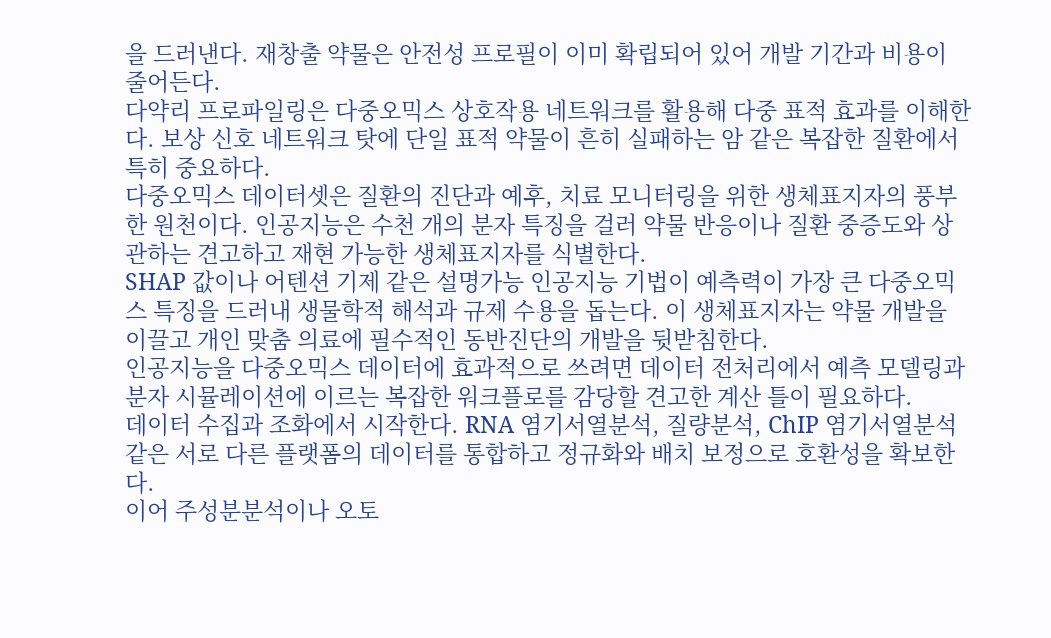을 드러낸다. 재창출 약물은 안전성 프로필이 이미 확립되어 있어 개발 기간과 비용이 줄어든다.
다약리 프로파일링은 다중오믹스 상호작용 네트워크를 활용해 다중 표적 효과를 이해한다. 보상 신호 네트워크 탓에 단일 표적 약물이 흔히 실패하는 암 같은 복잡한 질환에서 특히 중요하다.
다중오믹스 데이터셋은 질환의 진단과 예후, 치료 모니터링을 위한 생체표지자의 풍부한 원천이다. 인공지능은 수천 개의 분자 특징을 걸러 약물 반응이나 질환 중증도와 상관하는 견고하고 재현 가능한 생체표지자를 식별한다.
SHAP 값이나 어텐션 기제 같은 설명가능 인공지능 기법이 예측력이 가장 큰 다중오믹스 특징을 드러내 생물학적 해석과 규제 수용을 돕는다. 이 생체표지자는 약물 개발을 이끌고 개인 맞춤 의료에 필수적인 동반진단의 개발을 뒷받침한다.
인공지능을 다중오믹스 데이터에 효과적으로 쓰려면 데이터 전처리에서 예측 모델링과 분자 시뮬레이션에 이르는 복잡한 워크플로를 감당할 견고한 계산 틀이 필요하다.
데이터 수집과 조화에서 시작한다. RNA 염기서열분석, 질량분석, ChIP 염기서열분석 같은 서로 다른 플랫폼의 데이터를 통합하고 정규화와 배치 보정으로 호환성을 확보한다.
이어 주성분분석이나 오토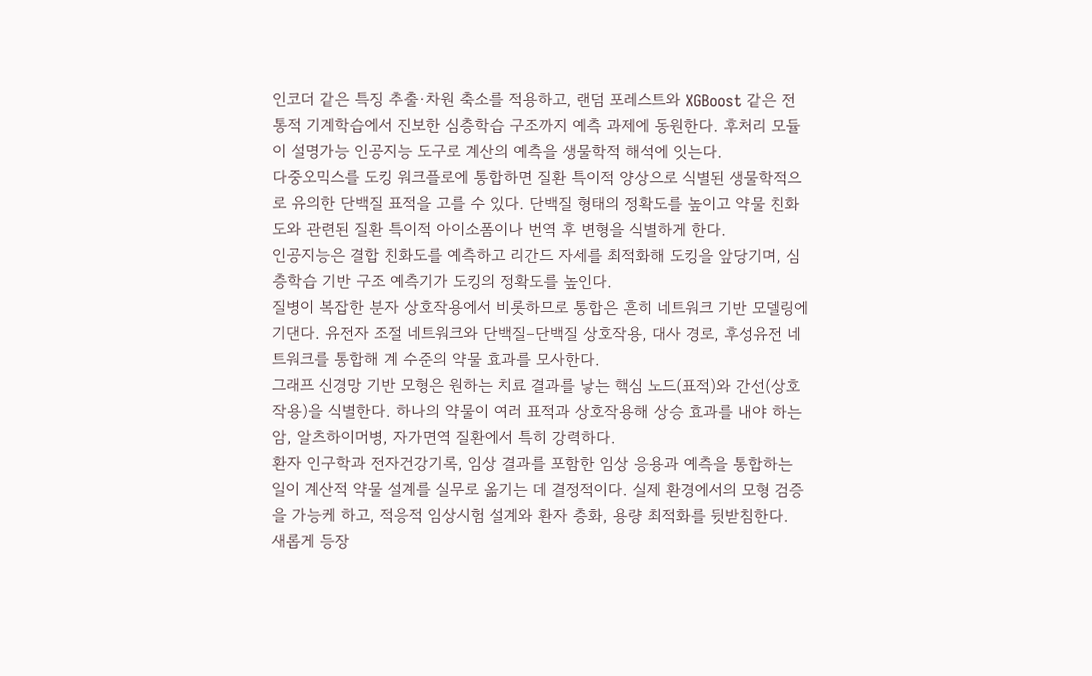인코더 같은 특징 추출·차원 축소를 적용하고, 랜덤 포레스트와 XGBoost 같은 전통적 기계학습에서 진보한 심층학습 구조까지 예측 과제에 동원한다. 후처리 모듈이 설명가능 인공지능 도구로 계산의 예측을 생물학적 해석에 잇는다.
다중오믹스를 도킹 워크플로에 통합하면 질환 특이적 양상으로 식별된 생물학적으로 유의한 단백질 표적을 고를 수 있다. 단백질 형태의 정확도를 높이고 약물 친화도와 관련된 질환 특이적 아이소폼이나 번역 후 변형을 식별하게 한다.
인공지능은 결합 친화도를 예측하고 리간드 자세를 최적화해 도킹을 앞당기며, 심층학습 기반 구조 예측기가 도킹의 정확도를 높인다.
질병이 복잡한 분자 상호작용에서 비롯하므로 통합은 흔히 네트워크 기반 모델링에 기댄다. 유전자 조절 네트워크와 단백질–단백질 상호작용, 대사 경로, 후성유전 네트워크를 통합해 계 수준의 약물 효과를 모사한다.
그래프 신경망 기반 모형은 원하는 치료 결과를 낳는 핵심 노드(표적)와 간선(상호작용)을 식별한다. 하나의 약물이 여러 표적과 상호작용해 상승 효과를 내야 하는 암, 알츠하이머병, 자가면역 질환에서 특히 강력하다.
환자 인구학과 전자건강기록, 임상 결과를 포함한 임상 응용과 예측을 통합하는 일이 계산적 약물 설계를 실무로 옮기는 데 결정적이다. 실제 환경에서의 모형 검증을 가능케 하고, 적응적 임상시험 설계와 환자 층화, 용량 최적화를 뒷받침한다.
새롭게 등장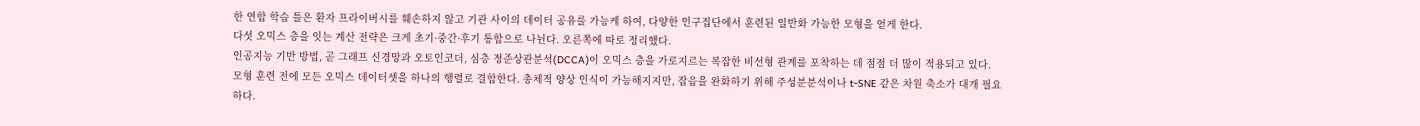한 연합 학습 틀은 환자 프라이버시를 훼손하지 않고 기관 사이의 데이터 공유를 가능케 하여, 다양한 인구집단에서 훈련된 일반화 가능한 모형을 얻게 한다.
다섯 오믹스 층을 잇는 계산 전략은 크게 초기·중간·후기 통합으로 나뉜다. 오른쪽에 따로 정리했다.
인공지능 기반 방법, 곧 그래프 신경망과 오토인코더, 심층 정준상관분석(DCCA)이 오믹스 층을 가로지르는 복잡한 비선형 관계를 포착하는 데 점점 더 많이 적용되고 있다.
모형 훈련 전에 모든 오믹스 데이터셋을 하나의 행렬로 결합한다. 총체적 양상 인식이 가능해지지만, 잡음을 완화하기 위해 주성분분석이나 t-SNE 같은 차원 축소가 대개 필요하다.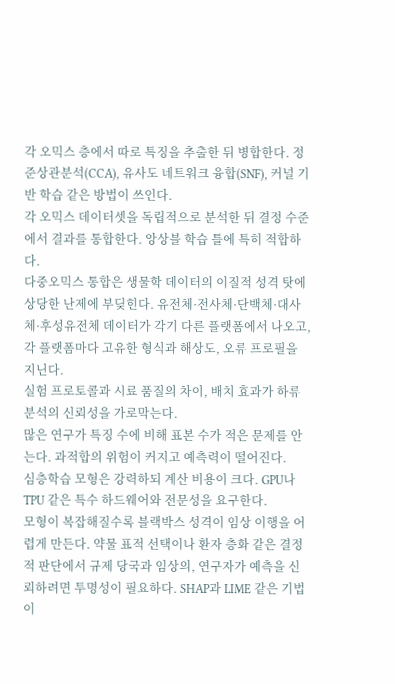각 오믹스 층에서 따로 특징을 추출한 뒤 병합한다. 정준상관분석(CCA), 유사도 네트워크 융합(SNF), 커널 기반 학습 같은 방법이 쓰인다.
각 오믹스 데이터셋을 독립적으로 분석한 뒤 결정 수준에서 결과를 통합한다. 앙상블 학습 틀에 특히 적합하다.
다중오믹스 통합은 생물학 데이터의 이질적 성격 탓에 상당한 난제에 부딪힌다. 유전체·전사체·단백체·대사체·후성유전체 데이터가 각기 다른 플랫폼에서 나오고, 각 플랫폼마다 고유한 형식과 해상도, 오류 프로필을 지닌다.
실험 프로토콜과 시료 품질의 차이, 배치 효과가 하류 분석의 신뢰성을 가로막는다.
많은 연구가 특징 수에 비해 표본 수가 적은 문제를 안는다. 과적합의 위험이 커지고 예측력이 떨어진다.
심층학습 모형은 강력하되 계산 비용이 크다. GPU나 TPU 같은 특수 하드웨어와 전문성을 요구한다.
모형이 복잡해질수록 블랙박스 성격이 임상 이행을 어렵게 만든다. 약물 표적 선택이나 환자 층화 같은 결정적 판단에서 규제 당국과 임상의, 연구자가 예측을 신뢰하려면 투명성이 필요하다. SHAP과 LIME 같은 기법이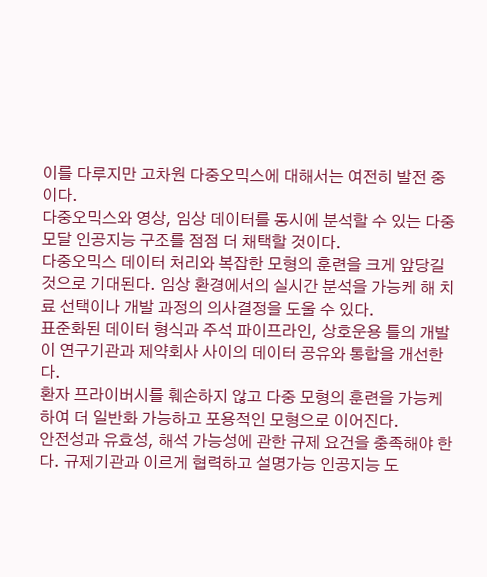이를 다루지만 고차원 다중오믹스에 대해서는 여전히 발전 중이다.
다중오믹스와 영상, 임상 데이터를 동시에 분석할 수 있는 다중모달 인공지능 구조를 점점 더 채택할 것이다.
다중오믹스 데이터 처리와 복잡한 모형의 훈련을 크게 앞당길 것으로 기대된다. 임상 환경에서의 실시간 분석을 가능케 해 치료 선택이나 개발 과정의 의사결정을 도울 수 있다.
표준화된 데이터 형식과 주석 파이프라인, 상호운용 틀의 개발이 연구기관과 제약회사 사이의 데이터 공유와 통합을 개선한다.
환자 프라이버시를 훼손하지 않고 다중 모형의 훈련을 가능케 하여 더 일반화 가능하고 포용적인 모형으로 이어진다.
안전성과 유효성, 해석 가능성에 관한 규제 요건을 충족해야 한다. 규제기관과 이르게 협력하고 설명가능 인공지능 도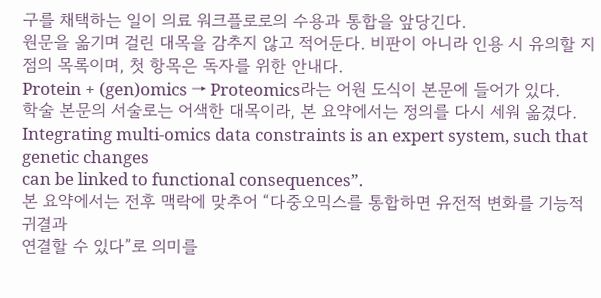구를 채택하는 일이 의료 워크플로로의 수용과 통합을 앞당긴다.
원문을 옮기며 걸린 대목을 감추지 않고 적어둔다. 비판이 아니라 인용 시 유의할 지점의 목록이며, 첫 항목은 독자를 위한 안내다.
Protein + (gen)omics → Proteomics라는 어원 도식이 본문에 들어가 있다.
학술 본문의 서술로는 어색한 대목이라, 본 요약에서는 정의를 다시 세워 옮겼다.
Integrating multi-omics data constraints is an expert system, such that genetic changes
can be linked to functional consequences”.
본 요약에서는 전후 맥락에 맞추어 “다중오믹스를 통합하면 유전적 변화를 기능적 귀결과
연결할 수 있다”로 의미를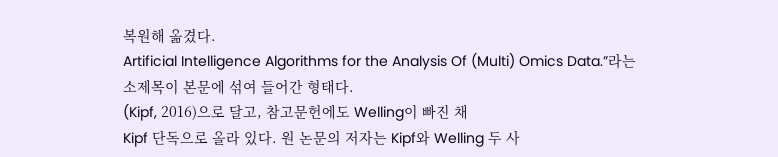복원해 옮겼다.
Artificial Intelligence Algorithms for the Analysis Of (Multi) Omics Data.”라는
소제목이 본문에 섞여 들어간 형태다.
(Kipf, 2016)으로 달고, 참고문헌에도 Welling이 빠진 채
Kipf 단독으로 올라 있다. 원 논문의 저자는 Kipf와 Welling 두 사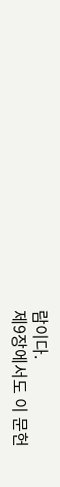람이다.
제9장에서도 이 문헌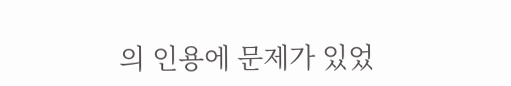의 인용에 문제가 있었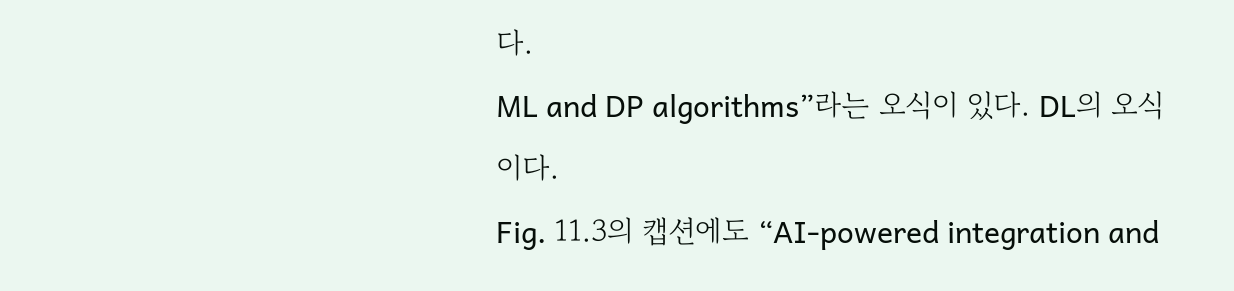다.
ML and DP algorithms”라는 오식이 있다. DL의 오식이다.
Fig. 11.3의 캡션에도 “AI-powered integration and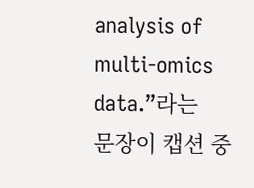analysis of multi-omics data.”라는
문장이 캡션 중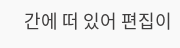간에 떠 있어 편집이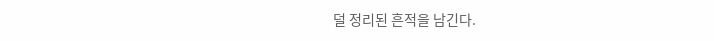덜 정리된 흔적을 남긴다.